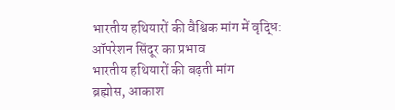भारतीय हथियारों की वैश्विक मांग में वृद्धि: ऑपरेशन सिंदूर का प्रभाव
भारतीय हथियारों की बढ़ती मांग
ब्रह्मोस, आकाश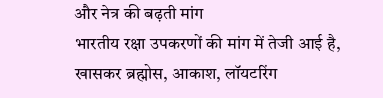और नेत्र की बढ़ती मांग
भारतीय रक्षा उपकरणों की मांग में तेजी आई है, खासकर ब्रह्मोस, आकाश, लॉयटरिंग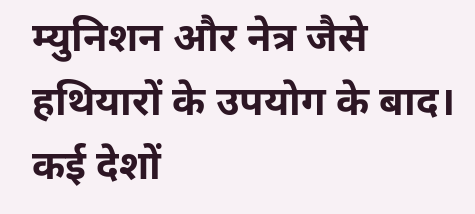म्युनिशन और नेत्र जैसे हथियारों के उपयोग के बाद। कई देशों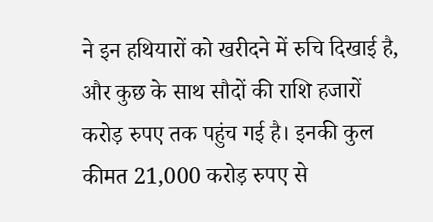ने इन हथियारों को खरीदने में रुचि दिखाई है, और कुछ के साथ सौदों की राशि हजारों करोड़ रुपए तक पहुंच गई है। इनकी कुल कीमत 21,000 करोड़ रुपए से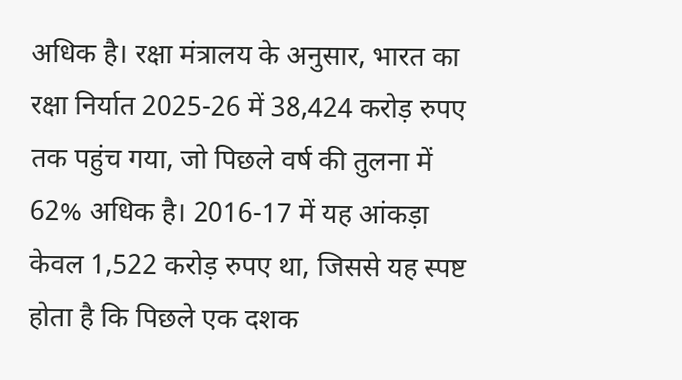अधिक है। रक्षा मंत्रालय के अनुसार, भारत का रक्षा निर्यात 2025-26 में 38,424 करोड़ रुपए तक पहुंच गया, जो पिछले वर्ष की तुलना में 62% अधिक है। 2016-17 में यह आंकड़ा केवल 1,522 करोड़ रुपए था, जिससे यह स्पष्ट होता है कि पिछले एक दशक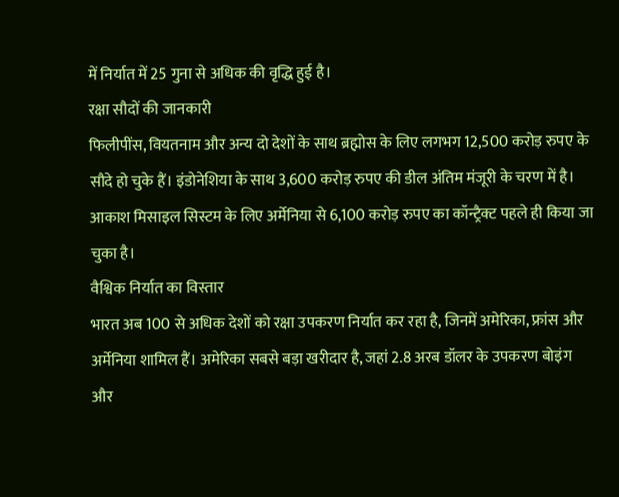में निर्यात में 25 गुना से अधिक की वृद्धि हुई है।
रक्षा सौदों की जानकारी
फिलीपींस, वियतनाम और अन्य दो देशों के साथ ब्रह्मोस के लिए लगभग 12,500 करोड़ रुपए के सौदे हो चुके हैं। इंडोनेशिया के साथ 3,600 करोड़ रुपए की डील अंतिम मंजूरी के चरण में है। आकाश मिसाइल सिस्टम के लिए अर्मेनिया से 6,100 करोड़ रुपए का कॉन्ट्रैक्ट पहले ही किया जा चुका है।
वैश्विक निर्यात का विस्तार
भारत अब 100 से अधिक देशों को रक्षा उपकरण निर्यात कर रहा है, जिनमें अमेरिका, फ्रांस और अर्मेनिया शामिल हैं। अमेरिका सबसे बड़ा खरीदार है, जहां 2.8 अरब डॉलर के उपकरण बोइंग और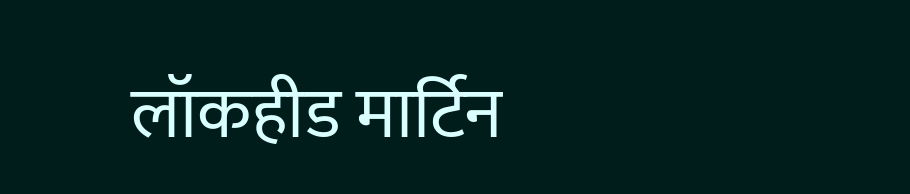लॉकहीड मार्टिन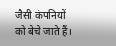जैसी कंपनियों को बेचे जाते हैं।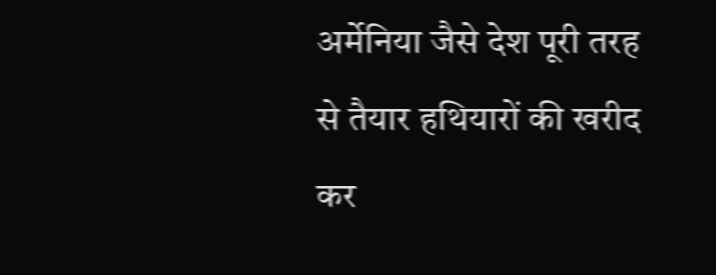अर्मेनिया जैसे देश पूरी तरह से तैयार हथियारों की खरीद कर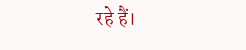रहे हैं।